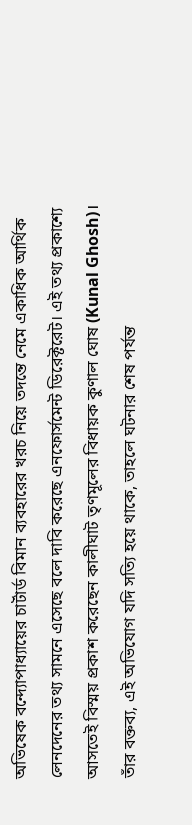অভিষেক বন্দ্যোপাধ্যায়ের চার্টার্ড বিমান ব্যবহারের খরচ নিয়ে তদন্তে নেমে একাধিক আর্থিক লেনদেনের তথ্য সামনে এসেছে বলে দাবি করেছে এনফোর্সমেন্ট ডিরেক্টরেট। এই তথ্য প্রকাশ্যে আসতেই বিস্ময় প্রকাশ করেছেন কালীঘাট তৃণমূলের বিধায়ক কুণাল ঘোষ (Kunal Ghosh)। তাঁর বক্তব্য, এই অভিযোগ যদি সত্যি হয়ে থাকে, তাহলে ঘটনার শেষ পর্যন্ত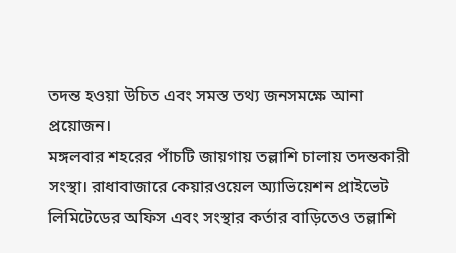তদন্ত হওয়া উচিত এবং সমস্ত তথ্য জনসমক্ষে আনা প্রয়োজন।
মঙ্গলবার শহরের পাঁচটি জায়গায় তল্লাশি চালায় তদন্তকারী সংস্থা। রাধাবাজারে কেয়ারওয়েল অ্যাভিয়েশন প্রাইভেট লিমিটেডের অফিস এবং সংস্থার কর্তার বাড়িতেও তল্লাশি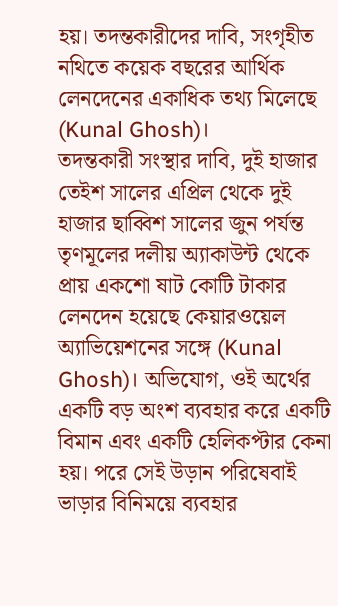হয়। তদন্তকারীদের দাবি, সংগৃহীত নথিতে কয়েক বছরের আর্থিক লেনদেনের একাধিক তথ্য মিলেছে (Kunal Ghosh)।
তদন্তকারী সংস্থার দাবি, দুই হাজার তেইশ সালের এপ্রিল থেকে দুই হাজার ছাব্বিশ সালের জুন পর্যন্ত তৃণমূলের দলীয় অ্যাকাউন্ট থেকে প্রায় একশো ষাট কোটি টাকার লেনদেন হয়েছে কেয়ারওয়েল অ্যাভিয়েশনের সঙ্গে (Kunal Ghosh)। অভিযোগ, ওই অর্থের একটি বড় অংশ ব্যবহার করে একটি বিমান এবং একটি হেলিকপ্টার কেনা হয়। পরে সেই উড়ান পরিষেবাই ভাড়ার বিনিময়ে ব্যবহার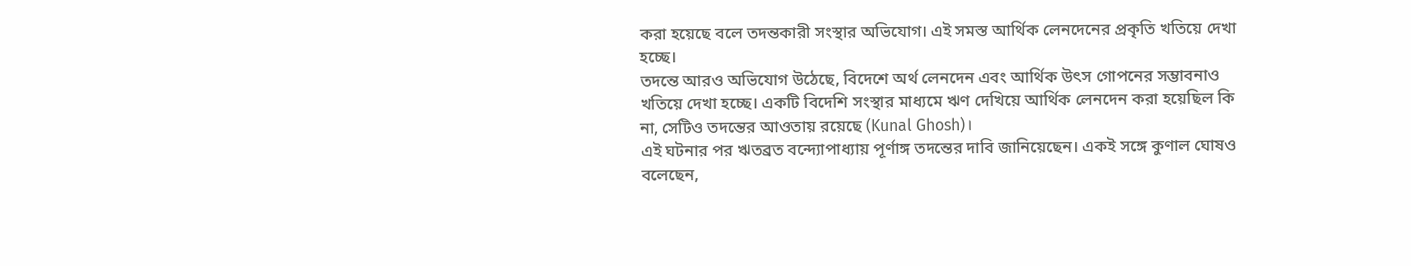করা হয়েছে বলে তদন্তকারী সংস্থার অভিযোগ। এই সমস্ত আর্থিক লেনদেনের প্রকৃতি খতিয়ে দেখা হচ্ছে।
তদন্তে আরও অভিযোগ উঠেছে, বিদেশে অর্থ লেনদেন এবং আর্থিক উৎস গোপনের সম্ভাবনাও খতিয়ে দেখা হচ্ছে। একটি বিদেশি সংস্থার মাধ্যমে ঋণ দেখিয়ে আর্থিক লেনদেন করা হয়েছিল কি না, সেটিও তদন্তের আওতায় রয়েছে (Kunal Ghosh)।
এই ঘটনার পর ঋতব্রত বন্দ্যোপাধ্যায় পূর্ণাঙ্গ তদন্তের দাবি জানিয়েছেন। একই সঙ্গে কুণাল ঘোষও বলেছেন,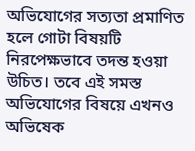অভিযোগের সত্যতা প্রমাণিত হলে গোটা বিষয়টি নিরপেক্ষভাবে তদন্ত হওয়া উচিত। তবে এই সমস্ত অভিযোগের বিষয়ে এখনও অভিষেক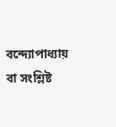বন্দ্যোপাধ্যায় বা সংশ্লিষ্ট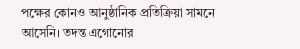পক্ষের কোনও আনুষ্ঠানিক প্রতিক্রিয়া সামনে আসেনি। তদন্ত এগোনোর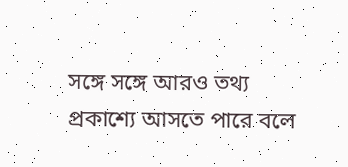সঙ্গে সঙ্গে আরও তথ্য প্রকাশ্যে আসতে পারে বলে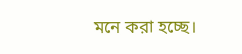মনে করা হচ্ছে।